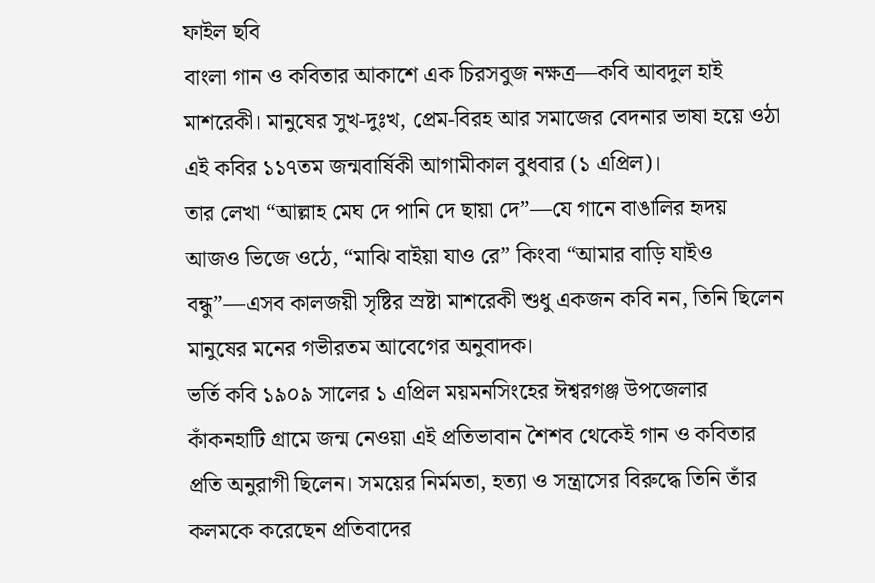ফাইল ছবি
বাংলা গান ও কবিতার আকাশে এক চিরসবুজ নক্ষত্র—কবি আবদুল হাই মাশরেকী। মানুষের সুখ-দুঃখ, প্রেম-বিরহ আর সমাজের বেদনার ভাষা হয়ে ওঠা এই কবির ১১৭তম জন্মবার্ষিকী আগামীকাল বুধবার (১ এপ্রিল)।
তার লেখা “আল্লাহ মেঘ দে পানি দে ছায়া দে”—যে গানে বাঙালির হৃদয় আজও ভিজে ওঠে, “মাঝি বাইয়া যাও রে” কিংবা “আমার বাড়ি যাইও বন্ধু”—এসব কালজয়ী সৃষ্টির স্রষ্টা মাশরেকী শুধু একজন কবি নন, তিনি ছিলেন মানুষের মনের গভীরতম আবেগের অনুবাদক।
ভর্তি কবি ১৯০৯ সালের ১ এপ্রিল ময়মনসিংহের ঈশ্বরগঞ্জ উপজেলার কাঁকনহাটি গ্রামে জন্ম নেওয়া এই প্রতিভাবান শৈশব থেকেই গান ও কবিতার প্রতি অনুরাগী ছিলেন। সময়ের নির্মমতা, হত্যা ও সন্ত্রাসের বিরুদ্ধে তিনি তাঁর কলমকে করেছেন প্রতিবাদের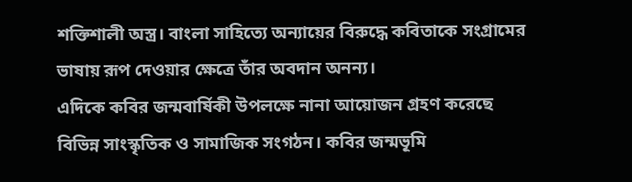শক্তিশালী অস্ত্র। বাংলা সাহিত্যে অন্যায়ের বিরুদ্ধে কবিতাকে সংগ্রামের ভাষায় রূপ দেওয়ার ক্ষেত্রে তাঁর অবদান অনন্য।
এদিকে কবির জন্মবার্ষিকী উপলক্ষে নানা আয়োজন গ্রহণ করেছে বিভিন্ন সাংস্কৃতিক ও সামাজিক সংগঠন। কবির জন্মভূমি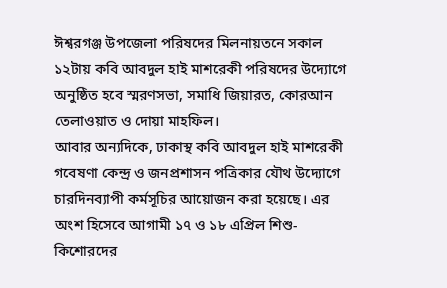ঈশ্বরগঞ্জ উপজেলা পরিষদের মিলনায়তনে সকাল ১২টায় কবি আবদুল হাই মাশরেকী পরিষদের উদ্যোগে অনুষ্ঠিত হবে স্মরণসভা, সমাধি জিয়ারত, কোরআন তেলাওয়াত ও দোয়া মাহফিল।
আবার অন্যদিকে, ঢাকাস্থ কবি আবদুল হাই মাশরেকী গবেষণা কেন্দ্র ও জনপ্রশাসন পত্রিকার যৌথ উদ্যোগে চারদিনব্যাপী কর্মসূচির আয়োজন করা হয়েছে। এর অংশ হিসেবে আগামী ১৭ ও ১৮ এপ্রিল শিশু-কিশোরদের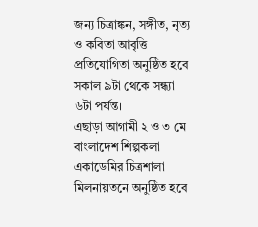জন্য চিত্রাঙ্কন, সঙ্গীত, নৃত্য ও কবিতা আবৃত্তি প্রতিযোগিতা অনুষ্ঠিত হবে সকাল ৯টা থেকে সন্ধ্যা ৬টা পর্যন্ত।
এছাড়া আগামী ২ ও ৩ মে বাংলাদেশ শিল্পকলা একাডেমির চিত্রশালা মিলনায়তনে অনুষ্ঠিত হবে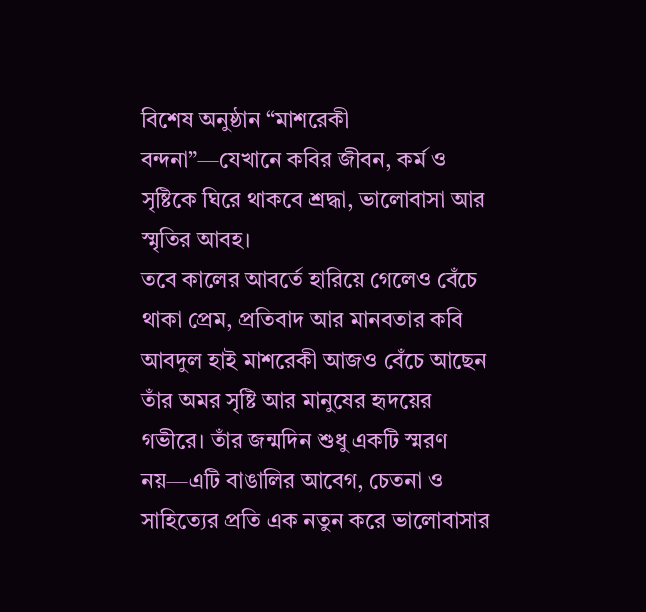বিশেষ অনুষ্ঠান “মাশরেকী বন্দনা”—যেখানে কবির জীবন, কর্ম ও সৃষ্টিকে ঘিরে থাকবে শ্রদ্ধা, ভালোবাসা আর স্মৃতির আবহ।
তবে কালের আবর্তে হারিয়ে গেলেও বেঁচে থাকা প্রেম, প্রতিবাদ আর মানবতার কবি আবদুল হাই মাশরেকী আজও বেঁচে আছেন তাঁর অমর সৃষ্টি আর মানুষের হৃদয়ের গভীরে। তাঁর জন্মদিন শুধু একটি স্মরণ নয়—এটি বাঙালির আবেগ, চেতনা ও সাহিত্যের প্রতি এক নতুন করে ভালোবাসার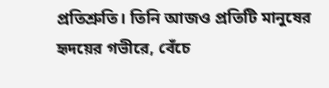প্রতিশ্রুতি। তিনি আজও প্রতিটি মানুষের হৃদয়ের গভীরে, বেঁচে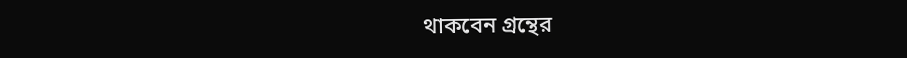থাকবেন গ্রন্থের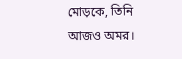মোড়কে, তিনি আজও অমর।